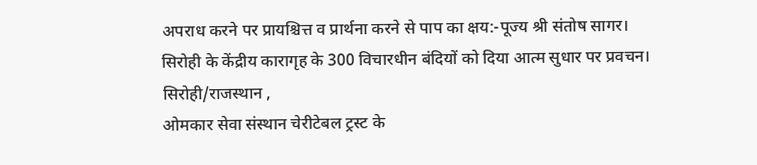अपराध करने पर प्रायश्चित्त व प्रार्थना करने से पाप का क्षय:-पूज्य श्री संतोष सागर।
सिरोही के केंद्रीय कारागृह के 300 विचारधीन बंदियों को दिया आत्म सुधार पर प्रवचन।
सिरोही/राजस्थान ,
ओमकार सेवा संस्थान चेरीटेबल ट्रस्ट के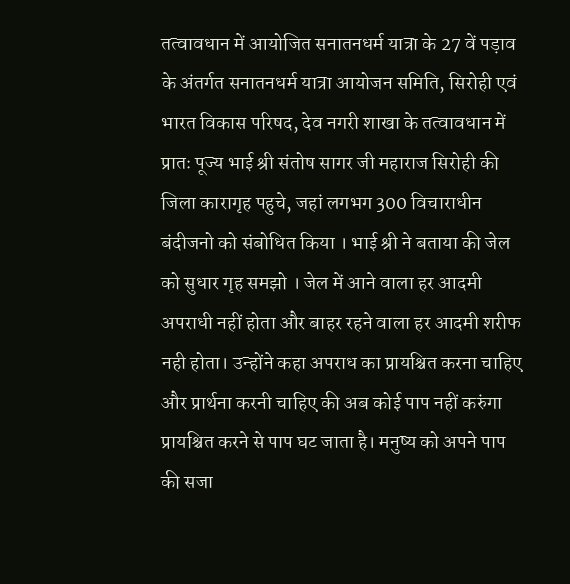तत्वावधान में आयोजित सनातनधर्म यात्रा के 27 वें पड़ाव के अंतर्गत सनातनधर्म यात्रा आयोजन समिति, सिरोही एवं भारत विकास परिषद, देव नगरी शाखा के तत्वावधान में प्रातः पूज्य भाई श्री संतोष सागर जी महाराज सिरोही की जिला कारागृह पहुचे, जहां लगभग 300 विचाराधीन बंदीजनो को संबोधित किया । भाई श्री ने बताया की जेल को सुधार गृह समझो । जेल में आने वाला हर आदमी अपराधी नहीं होता और बाहर रहने वाला हर आदमी शरीफ नही होता। उन्होंने कहा अपराध का प्रायश्चित करना चाहिए और प्रार्थना करनी चाहिए की अब कोई पाप नहीं करुंगा प्रायश्चित करने से पाप घट जाता है। मनुष्य को अपने पाप की सजा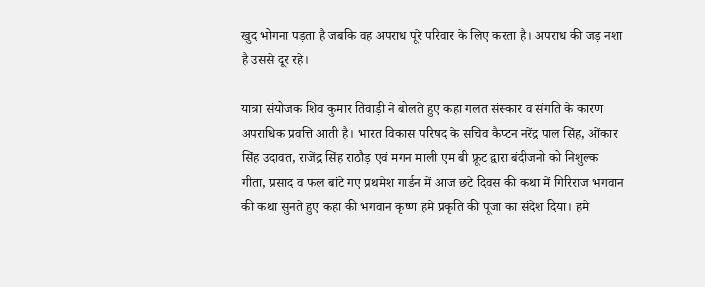खुद भोगना पड़ता है जबकि वह अपराध पूरे परिवार के लिए करता है। अपराध की जड़ नशा है उससे दूर रहे।

यात्रा संयोजक शिव कुमार तिवाड़ी ने बोलते हुए कहा गलत संस्कार व संगति के कारण अपराधिक प्रवत्ति आती है। भारत विकास परिषद के सचिव कैप्टन नरेंद्र पाल सिंह, ओंकार सिंह उदावत, राजेंद्र सिंह राठौड़ एवं मगन माली एम बी फ्रूट द्वारा बंदीजनो को निशुल्क गीता, प्रसाद व फल बांटे गए प्रथमेश गार्डन में आज छटे दिवस की कथा में गिरिराज भगवान की कथा सुनते हुए कहा की भगवान कृष्ण हमे प्रकृति की पूजा का संदेश दिया। हमे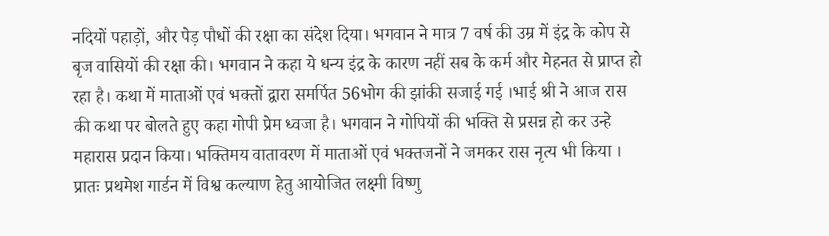नदियों पहाड़ों, और पेड़ पौधों की रक्षा का संदेश दिया। भगवान ने मात्र 7 वर्ष की उम्र में इंद्र के कोप से बृज वासियों की रक्षा की। भगवान ने कहा ये धन्य इंद्र के कारण नहीं सब के कर्म और मेहनत से प्राप्त हो रहा है। कथा में माताओं एवं भक्तों द्वारा समर्पित 56भोग की झांकी सजाई गई ।भाई श्री ने आज रास की कथा पर बोलते हुए कहा गोपी प्रेम ध्वजा है। भगवान ने गोपियों की भक्ति से प्रसन्न हो कर उन्हे महारास प्रदान किया। भक्तिमय वातावरण में माताओं एवं भक्तजनों ने जमकर रास नृत्य भी किया । प्रातः प्रथमेश गार्डन में विश्व कल्याण हेतु आयोजित लक्ष्मी विष्णु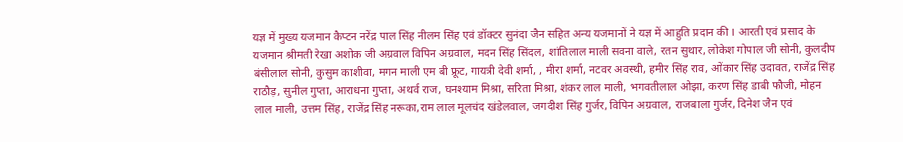यज्ञ में मुख्य यजमान कैप्टन नरेंद्र पाल सिंह नीलम सिंह एवं डॉक्टर सुनंदा जैन सहित अन्य यजमानों ने यज्ञ में आहुति प्रदान की । आरती एवं प्रसाद के यजमान श्रीमती रेखा अशोक जी अग्रवाल विपिन अग्रवाल, मदन सिंह सिंदल, शांतिलाल माली सवना वाले, रतन सुथार, लोकेश गोपाल जी सोनी, कुलदीप बंसीलाल सोनी, कुसुम काशीवा, मगन माली एम बी फ्रूट, गायत्री देवी शर्मा, , मीरा शर्मा, नटवर अवस्थी, हमीर सिंह राव, ओंकार सिंह उदावत, राजेंद्र सिंह राठौड़, सुनील गुप्ता, आराधना गुप्ता, अथर्व राज, घनश्याम मिश्रा, सरिता मिश्रा, शंकर लाल माली, भगवतीलाल ओझा, करण सिंह डाबी फौजी, मोहन लाल माली, उत्तम सिंह, राजेंद्र सिंह नरूका,राम लाल मूलचंद खंडेलवाल, जगदीश सिंह गुर्जर, विपिन अग्रवाल, राजबाला गुर्जर, दिनेश जैन एवं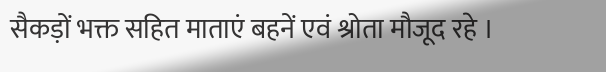सैकड़ों भक्त सहित माताएं बहनें एवं श्रोता मौजूद रहे ।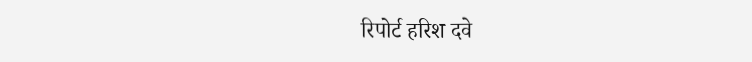रिपोर्ट हरिश दवे